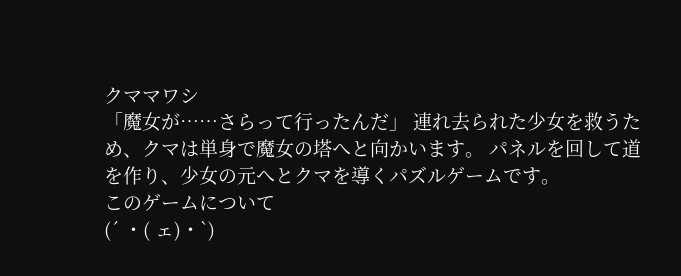クママワシ
「魔女が……さらって行ったんだ」 連れ去られた少女を救うため、クマは単身で魔女の塔へと向かいます。 パネルを回して道を作り、少女の元へとクマを導くパズルゲームです。
このゲームについて
(´ ・( ェ)・`)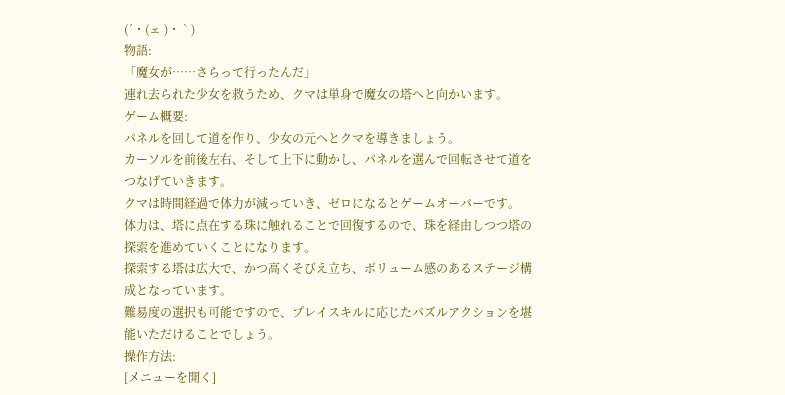(´・(ェ )・ ` )
物語:
「魔女が……さらって行ったんだ」
連れ去られた少女を救うため、クマは単身で魔女の塔へと向かいます。
ゲーム概要:
パネルを回して道を作り、少女の元へとクマを導きましょう。
カーソルを前後左右、そして上下に動かし、パネルを選んで回転させて道をつなげていきます。
クマは時間経過で体力が減っていき、ゼロになるとゲームオーバーです。
体力は、塔に点在する珠に触れることで回復するので、珠を経由しつつ塔の探索を進めていくことになります。
探索する塔は広大で、かつ高くそびえ立ち、ボリューム感のあるステージ構成となっています。
難易度の選択も可能ですので、プレイスキルに応じたパズルアクションを堪能いただけることでしょう。
操作方法:
[メニューを開く]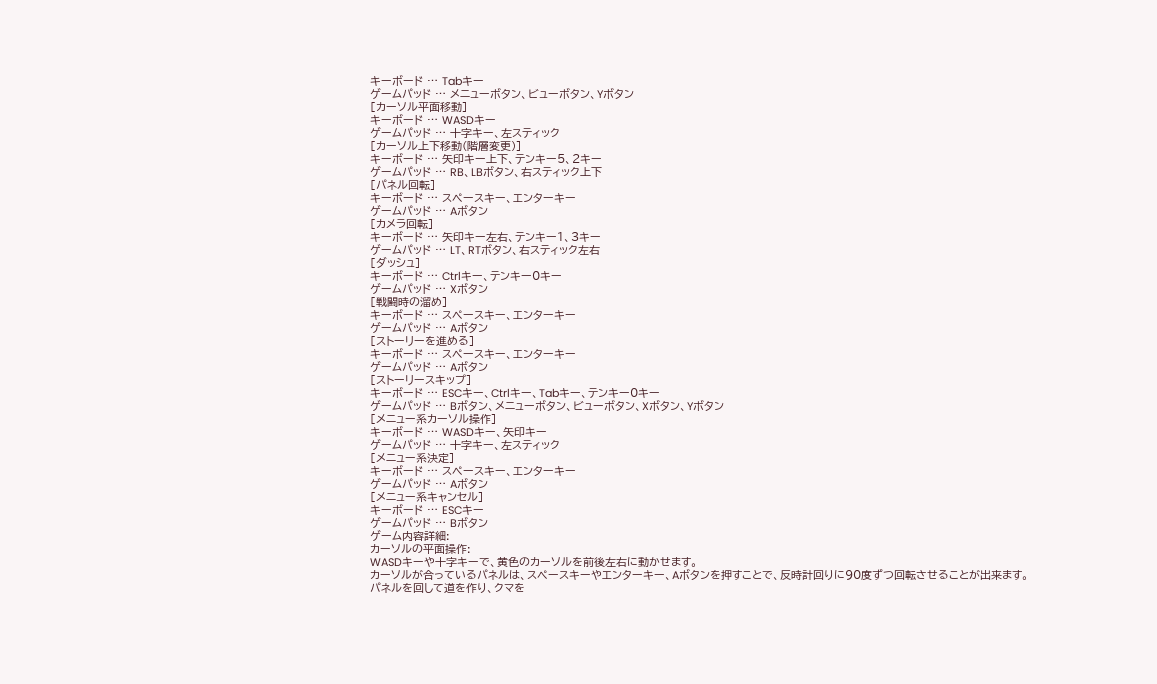キーボード … Tabキー
ゲームパッド … メニューボタン、ビューボタン、Yボタン
[カーソル平面移動]
キーボード … WASDキー
ゲームパッド … 十字キー、左スティック
[カーソル上下移動(階層変更)]
キーボード … 矢印キー上下、テンキー5、2キー
ゲームパッド … RB、LBボタン、右スティック上下
[パネル回転]
キーボード … スペースキー、エンターキー
ゲームパッド … Aボタン
[カメラ回転]
キーボード … 矢印キー左右、テンキー1、3キー
ゲームパッド … LT、RTボタン、右スティック左右
[ダッシュ]
キーボード … Ctrlキー、テンキー0キー
ゲームパッド … Xボタン
[戦闘時の溜め]
キーボード … スペースキー、エンターキー
ゲームパッド … Aボタン
[ストーリーを進める]
キーボード … スペースキー、エンターキー
ゲームパッド … Aボタン
[ストーリースキップ]
キーボード … ESCキー、Ctrlキー、Tabキー、テンキー0キー
ゲームパッド … Bボタン、メニューボタン、ビューボタン、Xボタン、Yボタン
[メニュー系カーソル操作]
キーボード … WASDキー、矢印キー
ゲームパッド … 十字キー、左スティック
[メニュー系決定]
キーボード … スペースキー、エンターキー
ゲームパッド … Aボタン
[メニュー系キャンセル]
キーボード … ESCキー
ゲームパッド … Bボタン
ゲーム内容詳細:
カーソルの平面操作:
WASDキーや十字キーで、黄色のカーソルを前後左右に動かせます。
カーソルが合っているパネルは、スペースキーやエンターキー、Aボタンを押すことで、反時計回りに90度ずつ回転させることが出来ます。
パネルを回して道を作り、クマを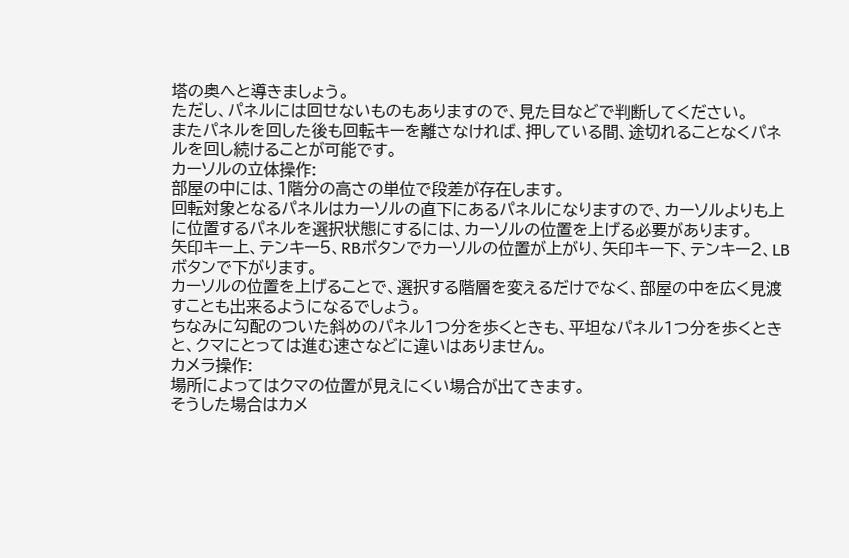塔の奥へと導きましょう。
ただし、パネルには回せないものもありますので、見た目などで判断してください。
またパネルを回した後も回転キーを離さなければ、押している間、途切れることなくパネルを回し続けることが可能です。
カーソルの立体操作:
部屋の中には、1階分の高さの単位で段差が存在します。
回転対象となるパネルはカーソルの直下にあるパネルになりますので、カーソルよりも上に位置するパネルを選択状態にするには、カーソルの位置を上げる必要があります。
矢印キー上、テンキー5、RBボタンでカーソルの位置が上がり、矢印キー下、テンキー2、LBボタンで下がります。
カーソルの位置を上げることで、選択する階層を変えるだけでなく、部屋の中を広く見渡すことも出来るようになるでしょう。
ちなみに勾配のついた斜めのパネル1つ分を歩くときも、平坦なパネル1つ分を歩くときと、クマにとっては進む速さなどに違いはありません。
カメラ操作:
場所によってはクマの位置が見えにくい場合が出てきます。
そうした場合はカメ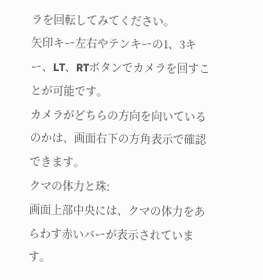ラを回転してみてください。
矢印キー左右やテンキーの1、3キー、LT、RTボタンでカメラを回すことが可能です。
カメラがどちらの方向を向いているのかは、画面右下の方角表示で確認できます。
クマの体力と珠:
画面上部中央には、クマの体力をあらわす赤いバーが表示されています。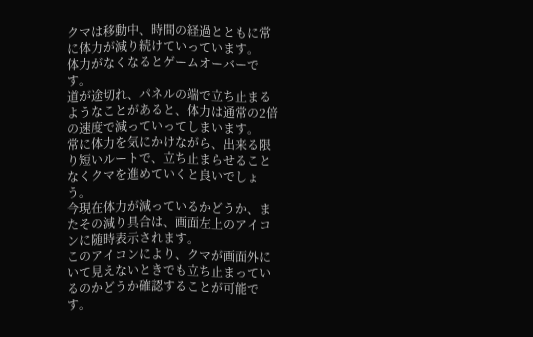クマは移動中、時間の経過とともに常に体力が減り続けていっています。
体力がなくなるとゲームオーバーです。
道が途切れ、パネルの端で立ち止まるようなことがあると、体力は通常の2倍の速度で減っていってしまいます。
常に体力を気にかけながら、出来る限り短いルートで、立ち止まらせることなくクマを進めていくと良いでしょう。
今現在体力が減っているかどうか、またその減り具合は、画面左上のアイコンに随時表示されます。
このアイコンにより、クマが画面外にいて見えないときでも立ち止まっているのかどうか確認することが可能です。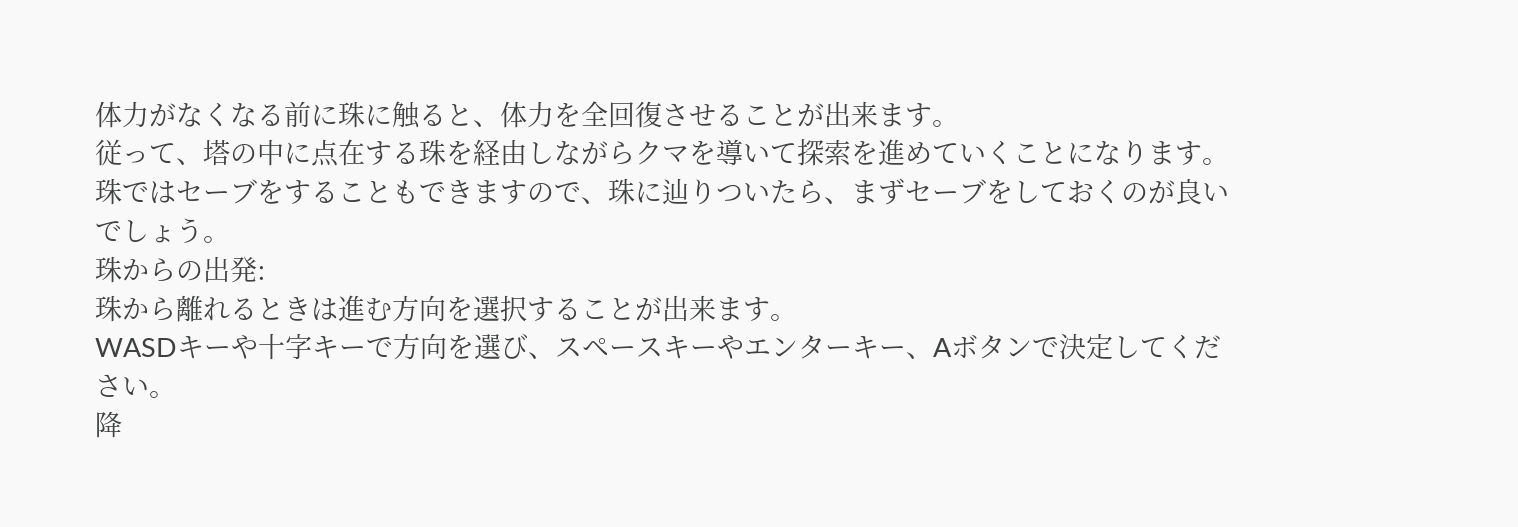体力がなくなる前に珠に触ると、体力を全回復させることが出来ます。
従って、塔の中に点在する珠を経由しながらクマを導いて探索を進めていくことになります。
珠ではセーブをすることもできますので、珠に辿りついたら、まずセーブをしておくのが良いでしょう。
珠からの出発:
珠から離れるときは進む方向を選択することが出来ます。
WASDキーや十字キーで方向を選び、スペースキーやエンターキー、Aボタンで決定してください。
降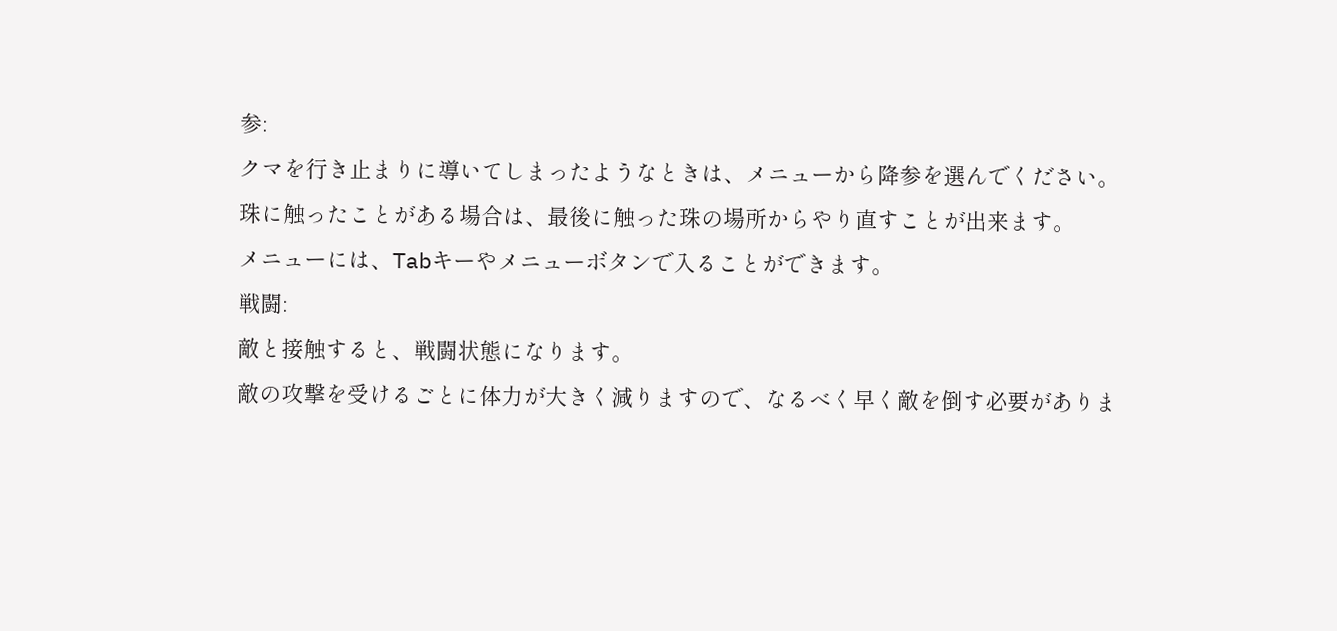参:
クマを行き止まりに導いてしまったようなときは、メニューから降参を選んでください。
珠に触ったことがある場合は、最後に触った珠の場所からやり直すことが出来ます。
メニューには、Tabキーやメニューボタンで入ることができます。
戦闘:
敵と接触すると、戦闘状態になります。
敵の攻撃を受けるごとに体力が大きく減りますので、なるべく早く敵を倒す必要がありま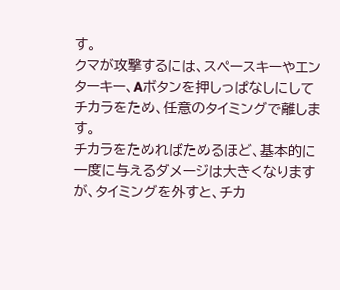す。
クマが攻撃するには、スペースキーやエンターキー、Aボタンを押しっぱなしにしてチカラをため、任意のタイミングで離します。
チカラをためればためるほど、基本的に一度に与えるダメージは大きくなりますが、タイミングを外すと、チカ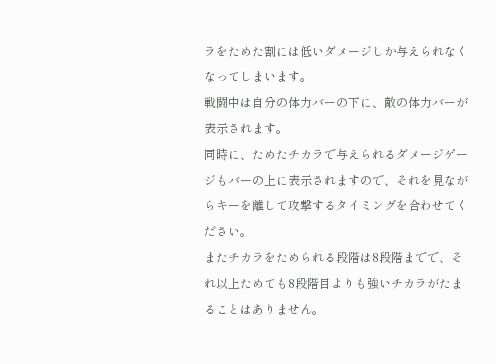ラをためた割には低いダメージしか与えられなくなってしまいます。
戦闘中は自分の体力バーの下に、敵の体力バーが表示されます。
同時に、ためたチカラで与えられるダメージゲージもバーの上に表示されますので、それを見ながらキーを離して攻撃するタイミングを合わせてください。
またチカラをためられる段階は8段階までで、それ以上ためても8段階目よりも強いチカラがたまることはありません。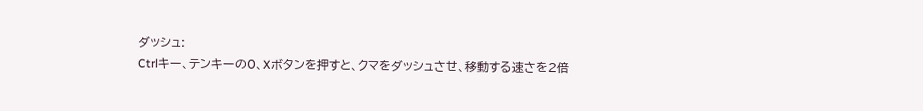ダッシュ:
Ctrlキー、テンキーの0、Xボタンを押すと、クマをダッシュさせ、移動する速さを2倍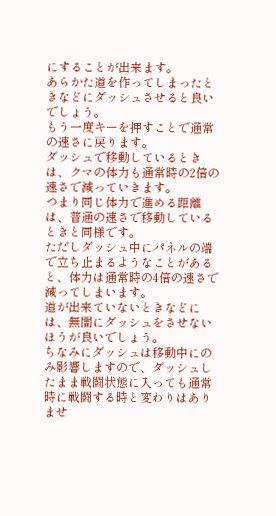にすることが出来ます。
あらかた道を作ってしまったときなどにダッシュさせると良いでしょう。
もう一度キーを押すことで通常の速さに戻ります。
ダッシュで移動しているときは、クマの体力も通常時の2倍の速さで減っていきます。
つまり同じ体力で進める距離は、普通の速さで移動しているときと同様です。
ただしダッシュ中にパネルの端で立ち止まるようなことがあると、体力は通常時の4倍の速さで減ってしまいます。
道が出来ていないときなどには、無闇にダッシュをさせないほうが良いでしょう。
ちなみにダッシュは移動中にのみ影響しますので、ダッシュしたまま戦闘状態に入っても通常時に戦闘する時と変わりはありませ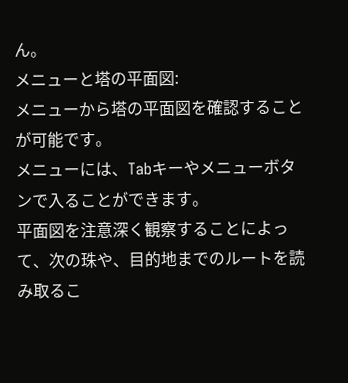ん。
メニューと塔の平面図:
メニューから塔の平面図を確認することが可能です。
メニューには、Tabキーやメニューボタンで入ることができます。
平面図を注意深く観察することによって、次の珠や、目的地までのルートを読み取るこ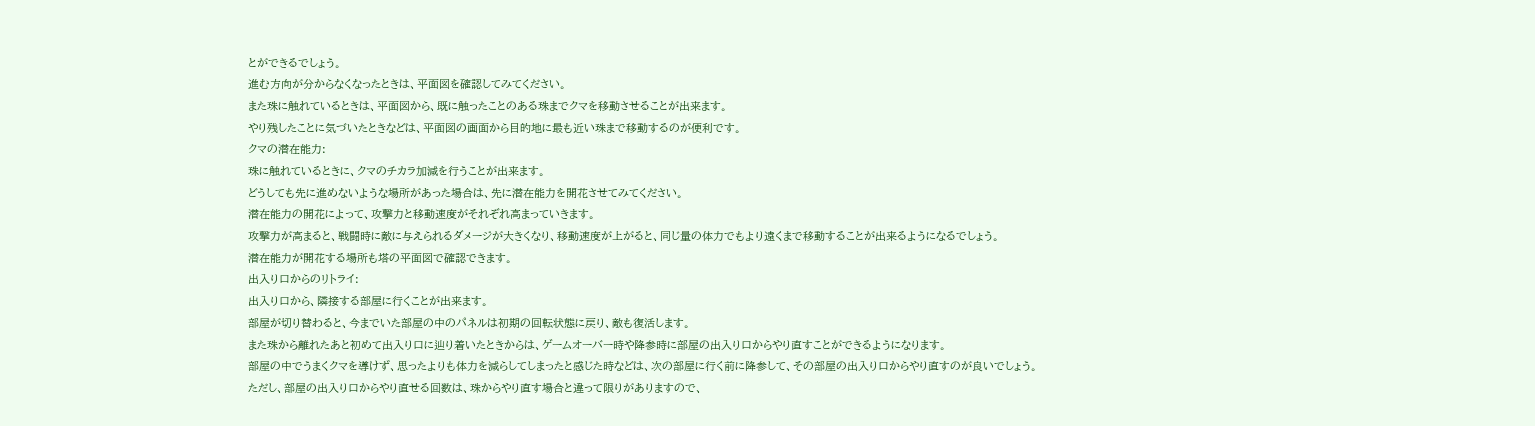とができるでしょう。
進む方向が分からなくなったときは、平面図を確認してみてください。
また珠に触れているときは、平面図から、既に触ったことのある珠までクマを移動させることが出来ます。
やり残したことに気づいたときなどは、平面図の画面から目的地に最も近い珠まで移動するのが便利です。
クマの潜在能力:
珠に触れているときに、クマのチカラ加減を行うことが出来ます。
どうしても先に進めないような場所があった場合は、先に潜在能力を開花させてみてください。
潜在能力の開花によって、攻撃力と移動速度がそれぞれ高まっていきます。
攻撃力が高まると、戦闘時に敵に与えられるダメージが大きくなり、移動速度が上がると、同じ量の体力でもより遠くまで移動することが出来るようになるでしょう。
潜在能力が開花する場所も塔の平面図で確認できます。
出入り口からのリトライ:
出入り口から、隣接する部屋に行くことが出来ます。
部屋が切り替わると、今までいた部屋の中のパネルは初期の回転状態に戻り、敵も復活します。
また珠から離れたあと初めて出入り口に辿り着いたときからは、ゲームオーバー時や降参時に部屋の出入り口からやり直すことができるようになります。
部屋の中でうまくクマを導けず、思ったよりも体力を減らしてしまったと感じた時などは、次の部屋に行く前に降参して、その部屋の出入り口からやり直すのが良いでしょう。
ただし、部屋の出入り口からやり直せる回数は、珠からやり直す場合と違って限りがありますので、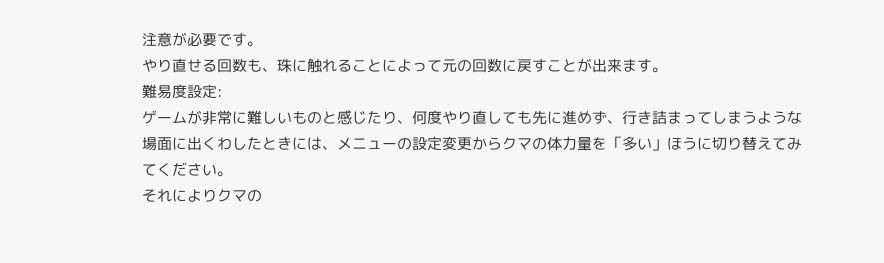注意が必要です。
やり直せる回数も、珠に触れることによって元の回数に戻すことが出来ます。
難易度設定:
ゲームが非常に難しいものと感じたり、何度やり直しても先に進めず、行き詰まってしまうような場面に出くわしたときには、メニューの設定変更からクマの体力量を「多い」ほうに切り替えてみてください。
それによりクマの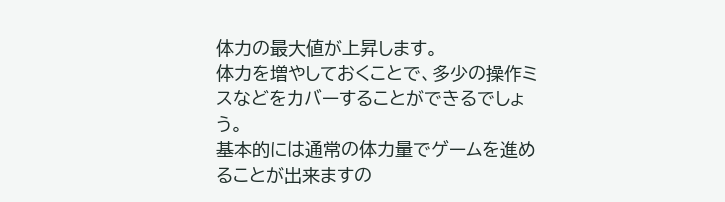体力の最大値が上昇します。
体力を増やしておくことで、多少の操作ミスなどをカバーすることができるでしょう。
基本的には通常の体力量でゲームを進めることが出来ますの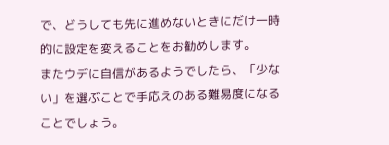で、どうしても先に進めないときにだけ一時的に設定を変えることをお勧めします。
またウデに自信があるようでしたら、「少ない」を選ぶことで手応えのある難易度になることでしょう。